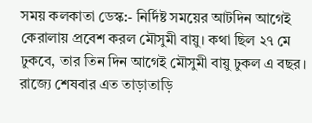সময় কলকাতা ডেস্ক:- নির্দিষ্ট সময়ের আটদিন আগেই কেরালায় প্রবেশ করল মৌসুমী বায়ু। কথা ছিল ২৭ মে ঢুকবে, তার তিন দিন আগেই মৌসুমী বায়ু ঢুকল এ বছর। রাজ্যে শেষবার এত তাড়াতাড়ি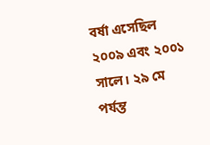বর্ষা এসেছিল ২০০৯ এবং ২০০১ সালে। ২৯ মে পর্যন্ত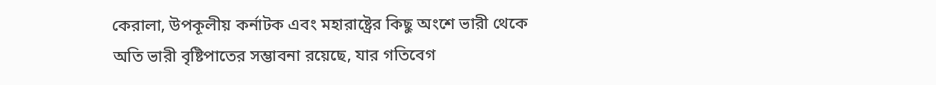কেরালা, উপকূলীয় কর্নাটক এবং মহারাষ্ট্রের কিছু অংশে ভারী থেকে অতি ভারী বৃষ্টিপাতের সম্ভাবনা রয়েছে, যার গতিবেগ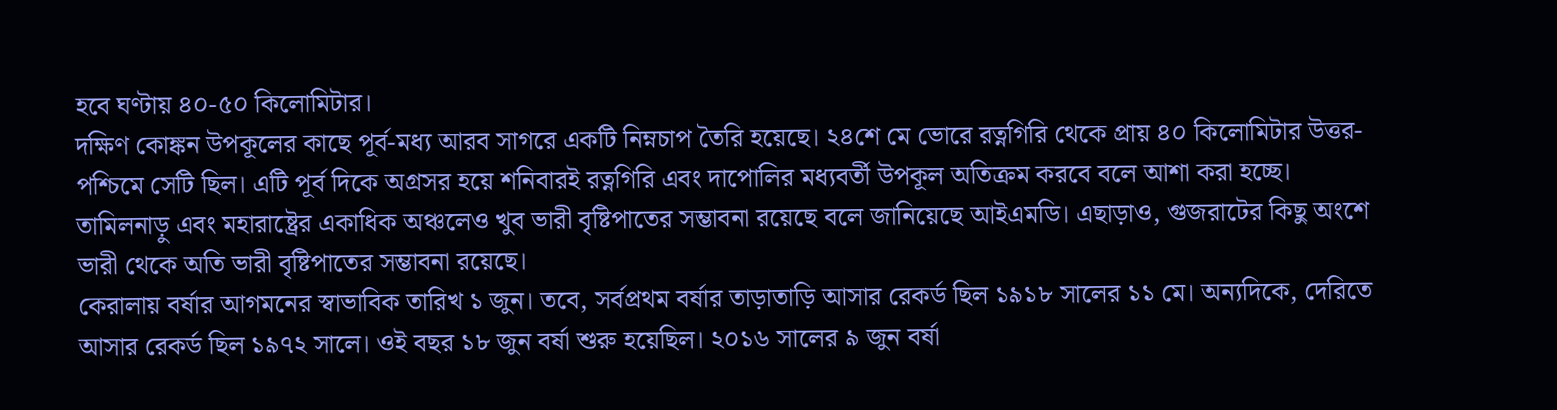হবে ঘণ্টায় ৪০-৫০ কিলোমিটার।
দক্ষিণ কোঙ্কন উপকূলের কাছে পূর্ব-মধ্য আরব সাগরে একটি নিম্নচাপ তৈরি হয়েছে। ২৪শে মে ভোরে রত্নগিরি থেকে প্রায় ৪০ কিলোমিটার উত্তর-পশ্চিমে সেটি ছিল। এটি পূর্ব দিকে অগ্রসর হয়ে শনিবারই রত্নগিরি এবং দাপোলির মধ্যবর্তী উপকূল অতিক্রম করবে বলে আশা করা হচ্ছে।
তামিলনাড়ু এবং মহারাষ্ট্রের একাধিক অঞ্চলেও খুব ভারী বৃষ্টিপাতের সম্ভাবনা রয়েছে বলে জানিয়েছে আইএমডি। এছাড়াও, গুজরাটের কিছু অংশে ভারী থেকে অতি ভারী বৃষ্টিপাতের সম্ভাবনা রয়েছে।
কেরালায় বর্ষার আগমনের স্বাভাবিক তারিখ ১ জুন। তবে, সর্বপ্রথম বর্ষার তাড়াতাড়ি আসার রেকর্ড ছিল ১৯১৮ সালের ১১ মে। অন্যদিকে, দেরিতে আসার রেকর্ড ছিল ১৯৭২ সালে। ওই বছর ১৮ জুন বর্ষা শুরু হয়েছিল। ২০১৬ সালের ৯ জুন বর্ষা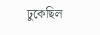ঢুকেছিল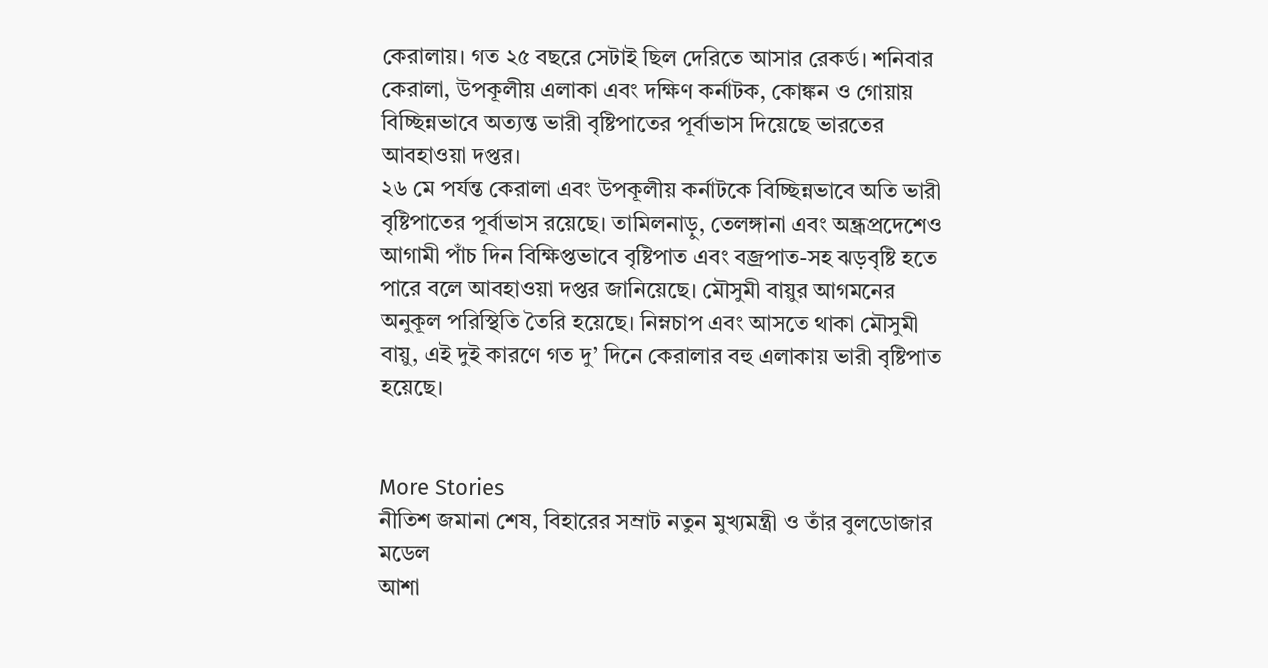কেরালায়। গত ২৫ বছরে সেটাই ছিল দেরিতে আসার রেকর্ড। শনিবার কেরালা, উপকূলীয় এলাকা এবং দক্ষিণ কর্নাটক, কোঙ্কন ও গোয়ায় বিচ্ছিন্নভাবে অত্যন্ত ভারী বৃষ্টিপাতের পূর্বাভাস দিয়েছে ভারতের আবহাওয়া দপ্তর।
২৬ মে পর্যন্ত কেরালা এবং উপকূলীয় কর্নাটকে বিচ্ছিন্নভাবে অতি ভারী বৃষ্টিপাতের পূর্বাভাস রয়েছে। তামিলনাড়ু, তেলঙ্গানা এবং অন্ধ্রপ্রদেশেও আগামী পাঁচ দিন বিক্ষিপ্তভাবে বৃষ্টিপাত এবং বজ্রপাত-সহ ঝড়বৃষ্টি হতে পারে বলে আবহাওয়া দপ্তর জানিয়েছে। মৌসুমী বায়ুর আগমনের অনুকূল পরিস্থিতি তৈরি হয়েছে। নিম্নচাপ এবং আসতে থাকা মৌসুমী বায়ু, এই দুই কারণে গত দু’ দিনে কেরালার বহু এলাকায় ভারী বৃষ্টিপাত হয়েছে।


More Stories
নীতিশ জমানা শেষ, বিহারের সম্রাট নতুন মুখ্যমন্ত্রী ও তাঁর বুলডোজার মডেল
আশা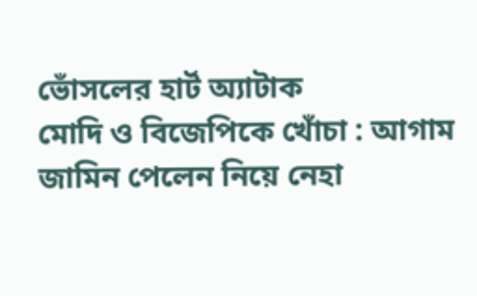ভোঁসলের হার্ট অ্যাটাক
মোদি ও বিজেপিকে খোঁচা : আগাম জামিন পেলেন নিয়ে নেহা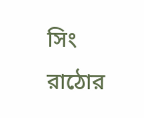সিং রাঠোর